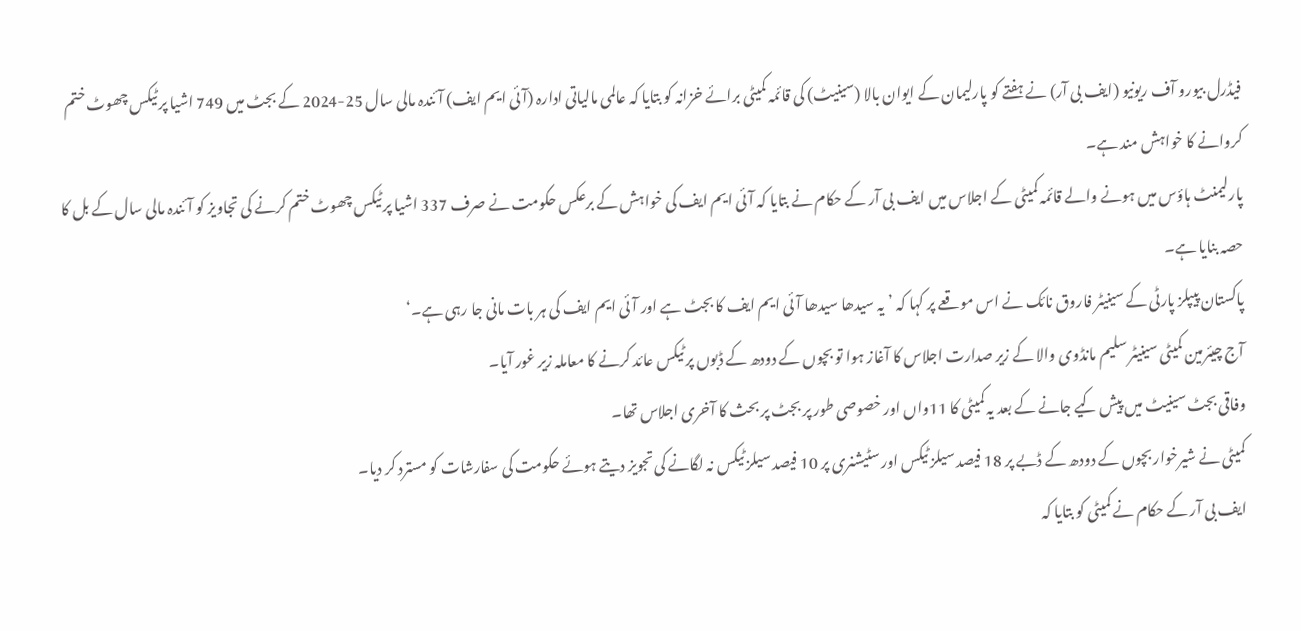فیڈرل بیورو آف ریونیو (ایف بی آر) نے ہفتے کو پارلیمان کے ایوان بالا (سینیٹ) کی قائمہ کمیٹی برائے خزانہ کو بتایا کہ عالمی مالیاتی ادارہ (آئی ایم ایف) آئندہ مالی سال 25-2024 کے بجٹ میں 749 اشیا پر ٹیکس چھوٹ ختم کروانے کا خواہش مند ہے۔
پارلیمنٹ ہاؤس میں ہونے والے قائمہ کمیٹی کے اجلاس میں ایف بی آر کے حکام نے بتایا کہ آئی ایم ایف کی خواہش کے برعکس حکومت نے صرف 337 اشیا پر ٹیکس چھوٹ ختم کرنے کی تجاویز کو آئندہ مالی سال کے بل کا حصہ بنایا ہے۔
پاکستان پیپلز پارٹی کے سینیٹر فاروق نائک نے اس موقعے پر کہا کہ ’یہ سیدھا سیدھا آئی ایم ایف کا بجٹ ہے اور آئی ایم ایف کی ہر بات مانی جا رہی ہے۔‘
آج چیئرمین کمیٹی سینیٹر سلیم مانڈوی والا کے زیر صدارت اجلاس کا آغاز ہوا تو بچوں کے دودھ کے ڈبوں پر ٹیکس عائد کرنے کا معاملہ زیر غور آیا۔
وفاقی بجٹ سینیٹ میں پیش کیے جانے کے بعد یہ کمیٹی کا 11واں اور خصوصی طور پر بجٹ پر بحث کا آخری اجلاس تھا۔
کمیٹی نے شیرخوار بچوں کے دودھ کے ڈبے پر 18 فیصد سیلز ٹیکس اور سٹیشنری پر 10 فیصد سیلز ٹیکس نہ لگانے کی تجویز دیتے ہوئے حکومت کی سفارشات کو مسترد کر دیا۔
ایف بی آر کے حکام نے کمیٹی کو بتایا کہ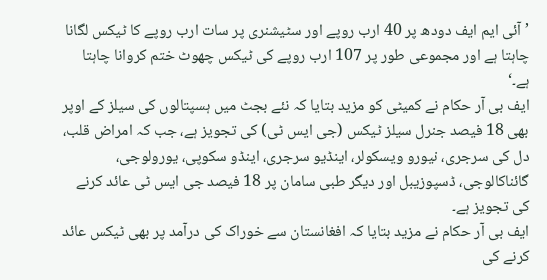’آئی ایم ایف دودھ پر 40 ارب روپے اور سٹیشنری پر سات ارب روپے کا ٹیکس لگانا چاہتا ہے اور مجموعی طور پر 107 ارب روپے کی ٹیکس چھوٹ ختم کروانا چاہتا ہے۔‘
ایف بی آر حکام نے کمیٹی کو مزید بتایا کہ نئے بجٹ میں ہسپتالوں کی سیلز کے اوپر بھی 18 فیصد جنرل سیلز ٹیکس (جی ایس ٹی) کی تجویز ہے، جب کہ امراض قلب، دل کی سرجری، نیورو ویسکولر، اینڈیو سرجری، اینڈو سکوپی، یورولوجی، گائناکالوجی، ڈسپوزیبل اور دیگر طبی سامان پر 18 فیصد جی ایس ٹی عائد کرنے کی تجویز ہے۔
ایف بی آر حکام نے مزید بتایا کہ افغانستان سے خوراک کی درآمد پر بھی ٹیکس عائد کرنے کی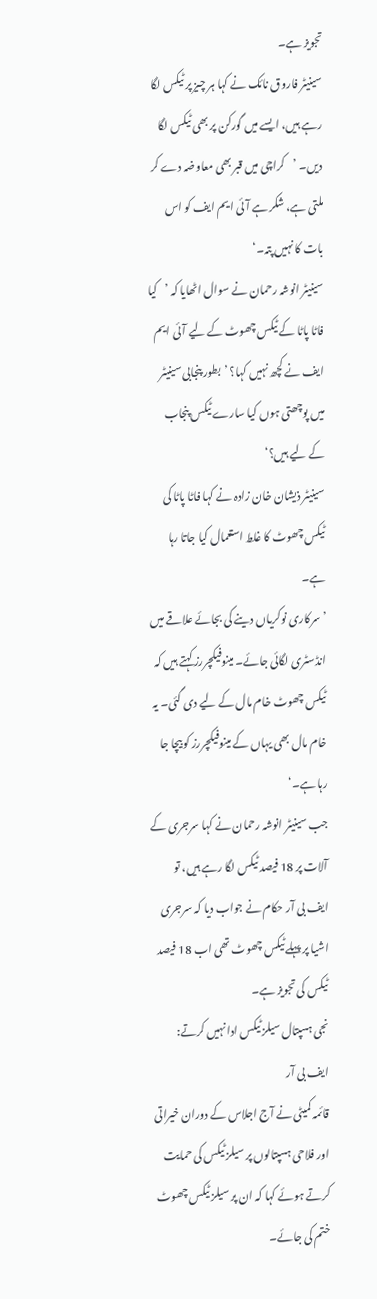تجویز ہے۔
سینیٹر فاروق نائک نے کہا ہر چیز پر ٹیکس لگا رہے ہیں، ایسے میں گورکن پر بھی ٹیکس لگا دیں۔ ’کراچی میں قبر بھی معاوضہ دے کر ملتی ہے، شکر ہے آئی ایم ایف کو اس بات کا نہیں پتہ۔‘
سینیٹر انوشہ رحمان نے سوال اٹھایا کہ ’کیا فاٹا پاٹا کے ٹیکس چھوٹ کے لیے آئی ایم ایف نے کچھ نہیں کہا؟ ’بطور پنجابی سینیٹر میں پوچھتی ہوں کیا سارے ٹیکس پنجاب کے لیے ہیں؟‘
سینیٹر ذیشان خان زادہ نے کہا فاٹا پاٹا کی ٹیکس چھوٹ کا غلط استعمال کیا جاتا رہا ہے۔
’سرکاری نوکریاں دینے کی بجائے علاقے میں انڈسٹری لگائی جائے۔ مینوفیکچررز کہتے ہیں کہ ٹیکس چھوٹ خام مال کے لیے دی گئی۔ یہ خام مال بھی یہاں کے مینوفیکچررز کو بیچا جا رہا ہے۔‘
جب سینیٹر انوشہ رحمان نے کہا سرجری کے آلات پر 18 فیصد ٹیکس لگا رہے ہیں، تو ایف بی آر حکام نے جواب دیا کہ سرجری اشیا پر پہلے ٹیکس چھوٹ تھی اب 18 فیصد ٹیکس کی تجویز ہے۔
نجی ہسپتال سیلز ٹیکس ادا نہیں کرتے: ایف بی آر
قائمہ کمیٹی نے آج اجلاس کے دوران خیراتی اور فلاحی ہسپتالوں پر سیلز ٹیکس کی حمایت کرتے ہوئے کہا کہ ان پر سیلز ٹیکس چھوٹ ختم کی جائے۔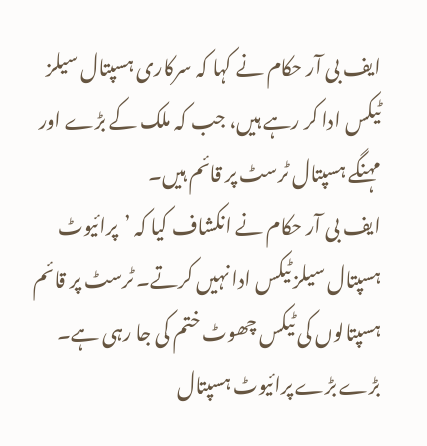ایف بی آر حکام نے کہا کہ سرکاری ہسپتال سیلز ٹیکس ادا کر رہے ہیں، جب کہ ملک کے بڑے اور مہنگے ہسپتال ٹرسٹ پر قائم ہیں۔
ایف بی آر حکام نے انکشاف کیا کہ ’پرائیوٹ ہسپتال سیلز ٹیکس ادا نہیں کرتے۔ ٹرسٹ پر قائم ہسپتالوں کی ٹیکس چھوٹ ختم کی جا رہی ہے۔ بڑے بڑے پرائیوٹ ہسپتال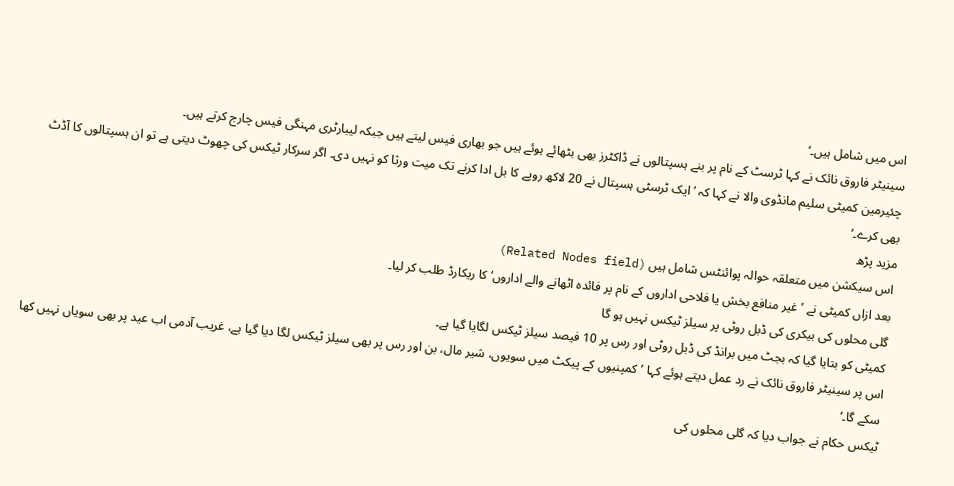اس میں شامل ہیں۔‘
سینیٹر فاروق نائک نے کہا ٹرسٹ کے نام پر بنے ہسپتالوں نے ڈاکٹرز بھی بٹھائے ہوئے ہیں جو بھاری فیس لیتے ہیں جبکہ لیبارٹری مہنگی فیس چارج کرتے ہیں۔
چئیرمین کمیٹی سلیم مانڈوی والا نے کہا کہ ’ایک ٹرسٹی ہسپتال نے 20 لاکھ روپے کا بل ادا کرنے تک میت ورثا کو نہیں دی۔ اگر سرکار ٹیکس کی چھوٹ دیتی ہے تو ان ہسپتالوں کا آڈٹ بھی کرے۔‘
مزید پڑھ
اس سیکشن میں متعلقہ حوالہ پوائنٹس شامل ہیں (Related Nodes field)
بعد ازاں کمیٹی نے ’غیر منافع بخش یا فلاحی اداروں کے نام پر فائدہ اٹھانے والے اداروں‘ کا ریکارڈ طلب کر لیا۔
گلی محلوں کی بیکری کی ڈبل روٹی پر سیلز ٹیکس نہیں ہو گا
کمیٹی کو بتایا گیا کہ بجٹ میں برانڈ کی ڈبل روٹی اور رس پر 10 فیصد سیلز ٹیکس لگایا گیا ہے۔
اس پر سینیٹر فاروق نائک نے رد عمل دیتے ہوئے کہا ’کمپنیوں کے پیکٹ میں سویوں، شیر مال، بن اور رس پر بھی سیلز ٹیکس لگا دیا گیا ہے، غریب آدمی اب عید پر بھی سویاں نہیں کھا سکے گا۔‘
ٹیکس حکام نے جواب دیا کہ گلی محلوں کی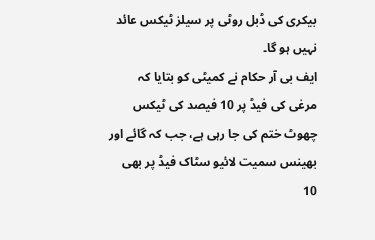بیکری کی ڈبل روٹی پر سیلز ٹیکس عائد نہیں ہو گا۔
ایف بی آر حکام نے کمیٹی کو بتایا کہ مرغی کی فیڈ پر 10 فیصد کی ٹیکس چھوٹ ختم کی جا رہی ہے، جب کہ گائے اور بھینس سمیت لائیو سٹاک فیڈ پر بھی 10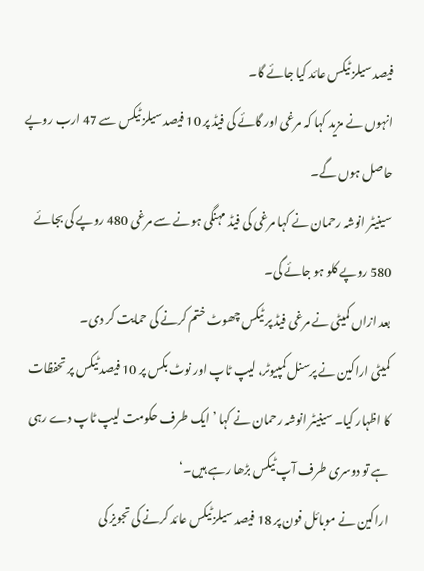فیصد سیلز ٹیکس عائد کیا جائے گا۔
انہوں نے مزید کہا کہ مرغی اور گائے کی فیڈ پر 10 فیصد سیلز ٹیکس سے 47 ارب روپے حاصل ہوں گے۔
سینیٹر انوشہ رحمان نے کہا مرغی کی فیڈ مہنگی ہونے سے مرغی 480 روپے کی بجائے 580 روپے کلو ہو جائے گی۔
بعد ازاں کمیٹی نے مرغی فیڈ پر ٹیکس چھوٹ ختم کرنے کی حمایت کر دی۔
کمیٹی اراکین نے پرسنل کمپیوٹر، لیپ ٹاپ اور نوٹ بکس پر 10 فیصد ٹیکس پر تحفظات کا اظہار کیا۔ سینیٹر انوشہ رحمان نے کہا ’ایک طرف حکومت لیپ ٹاپ دے رہی ہے تو دوسری طرف آپ ٹیکس بڑھا رہے ہیں۔‘
اراکین نے موبائل فون پر 18 فیصد سیلز ٹیکس عائد کرنے کی تجویز کی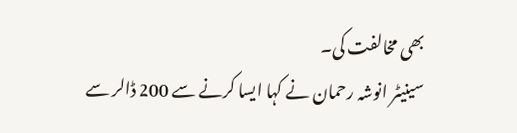بھی مخالفت کی۔
سینیٹر انوشہ رحمان نے کہا ایسا کرنے سے 200 ڈالر سے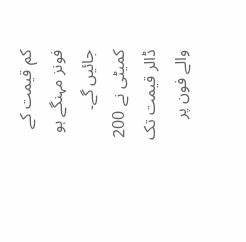کم قیمت کے فونز مہنگے ہو جائیں گے۔ کمیٹی نے 200 ڈالر قیمت تک والے فون پر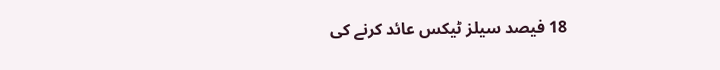18 فیصد سیلز ٹیکس عائد کرنے کی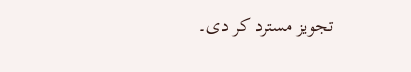تجویز مسترد کر دی۔